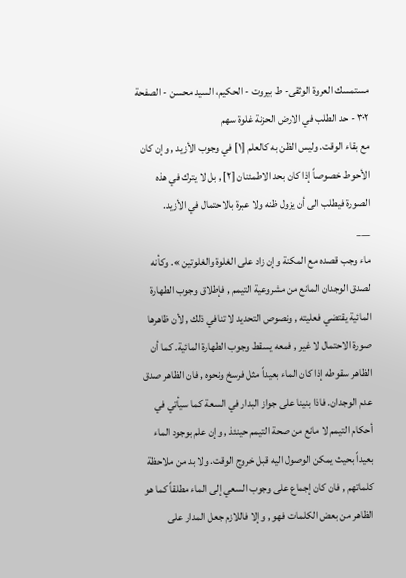مستمسك العروة الوثقى- ط بیروت - الحكيم، السيد محسن - الصفحة ٣٠٢ - حد الطلب في الارض الحزنة غلوة سهم
مع بقاء الوقت. وليس الظن به كالعلم [١] في وجوب الأزيد , وإن كان الأحوط خصوصاً إذا كان بحد الاطمئنان [٢] , بل لا يترك في هذه الصورة فيطلب الى أن يزول ظنه ولا عبرة بالاحتمال في الأزيد.
___
ماء وجب قصده مع المكنة وإن زاد على الغلوة والغلوتين ». وكأنه لصدق الوجدان المانع من مشروعية التيمم , فإطلاق وجوب الطهارة المائية يقتضي فعليته , ونصوص التحديد لا تنافي ذلك , لأن ظاهرها صورة الاحتمال لا غير , فمعه يسقط وجوب الطهارة المائية. كما أن الظاهر سقوطه إذا كان الماء بعيداً مثل فرسخ ونحوه , فان الظاهر صدق عدم الوجدان. فاذا بنينا على جواز البدار في السعة كما سيأتي في أحكام التيمم لا مانع من صحة التيمم حينئذ , وإن علم بوجود الماء بعيداً بحيث يمكن الوصول اليه قبل خروج الوقت. ولا بد من ملاحظة كلماتهم , فان كان إجماع على وجوب السعي إلى الماء مطلقاً كما هو الظاهر من بعض الكلمات فهو , وإلا فاللازم جعل المدار على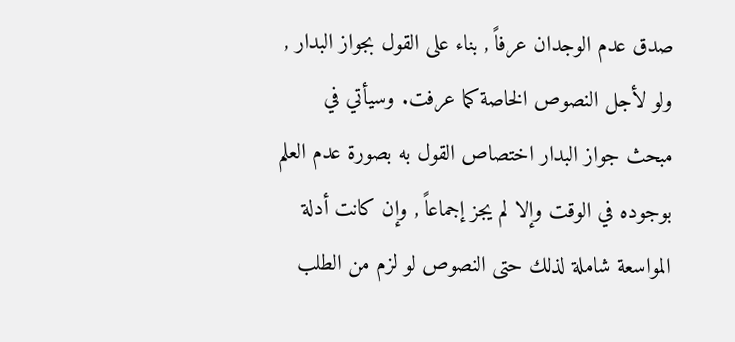صدق عدم الوجدان عرفاً , بناء على القول بجواز البدار , ولو لأجل النصوص الخاصة كما عرفت. وسيأتي في مبحث جواز البدار اختصاص القول به بصورة عدم العلم بوجوده في الوقت وإلا لم يجز إجماعاً , وإن كانت أدلة المواسعة شاملة لذلك حتى النصوص لو لزم من الطلب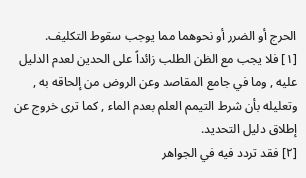الحرج أو الضرر أو نحوهما مما يوجب سقوط التكليف.
[١] فلا يجب مع الظن الطلب زائداً على الحدين لعدم الدليل عليه , وما في جامع المقاصد وعن الروض من إلحاقه به , وتعليله بأن شرط التيمم العلم بعدم الماء , كما ترى خروج عن إطلاق دليل التحديد.
[٢] فقد تردد فيه في الجواهر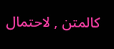كالمتن , لاحتمال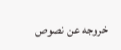خروجه عن نصوص